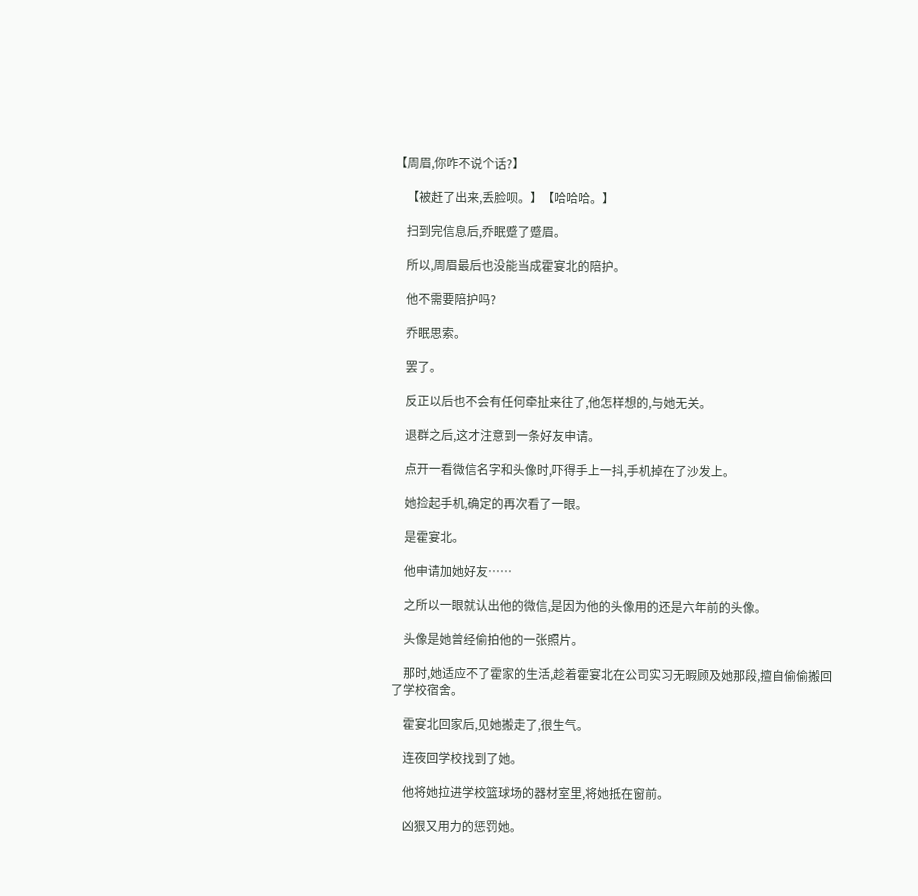【周眉,你咋不说个话?】

    【被赶了出来,丢脸呗。】【哈哈哈。】

    扫到完信息后,乔眠蹙了蹙眉。

    所以,周眉最后也没能当成霍宴北的陪护。

    他不需要陪护吗?

    乔眠思索。

    罢了。

    反正以后也不会有任何牵扯来往了,他怎样想的,与她无关。

    退群之后,这才注意到一条好友申请。

    点开一看微信名字和头像时,吓得手上一抖,手机掉在了沙发上。

    她捡起手机,确定的再次看了一眼。

    是霍宴北。

    他申请加她好友……

    之所以一眼就认出他的微信,是因为他的头像用的还是六年前的头像。

    头像是她曾经偷拍他的一张照片。

    那时,她适应不了霍家的生活,趁着霍宴北在公司实习无暇顾及她那段,擅自偷偷搬回了学校宿舍。

    霍宴北回家后,见她搬走了,很生气。

    连夜回学校找到了她。

    他将她拉进学校篮球场的器材室里,将她抵在窗前。

    凶狠又用力的惩罚她。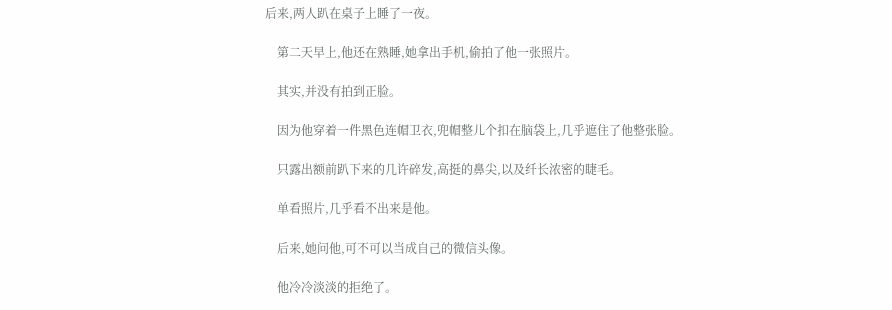后来,两人趴在桌子上睡了一夜。

    第二天早上,他还在熟睡,她拿出手机,偷拍了他一张照片。

    其实,并没有拍到正脸。

    因为他穿着一件黑色连帽卫衣,兜帽整儿个扣在脑袋上,几乎遮住了他整张脸。

    只露出额前趴下来的几许碎发,高挺的鼻尖,以及纤长浓密的睫毛。

    单看照片,几乎看不出来是他。

    后来,她问他,可不可以当成自己的微信头像。

    他冷冷淡淡的拒绝了。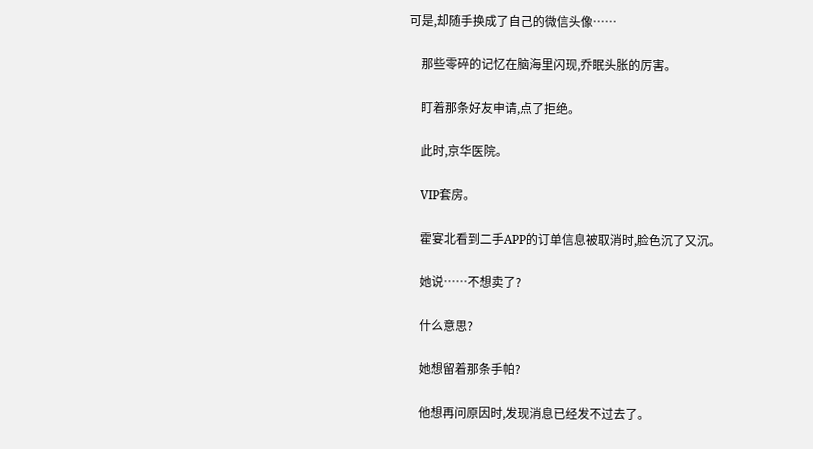可是,却随手换成了自己的微信头像……

    那些零碎的记忆在脑海里闪现,乔眠头胀的厉害。

    盯着那条好友申请,点了拒绝。

    此时,京华医院。

    VIP套房。

    霍宴北看到二手APP的订单信息被取消时,脸色沉了又沉。

    她说……不想卖了?

    什么意思?

    她想留着那条手帕?

    他想再问原因时,发现消息已经发不过去了。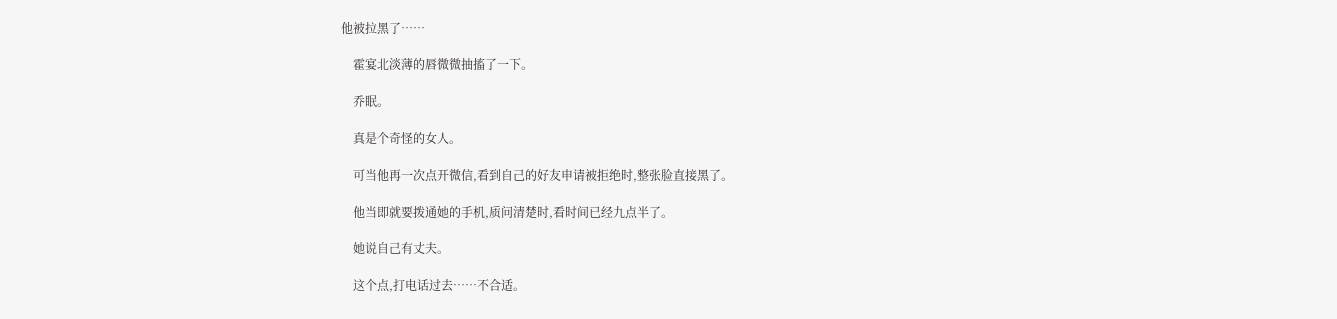他被拉黑了……

    霍宴北淡薄的唇微微抽搐了一下。

    乔眠。

    真是个奇怪的女人。

    可当他再一次点开微信,看到自己的好友申请被拒绝时,整张脸直接黑了。

    他当即就要拨通她的手机,质问清楚时,看时间已经九点半了。

    她说自己有丈夫。

    这个点,打电话过去……不合适。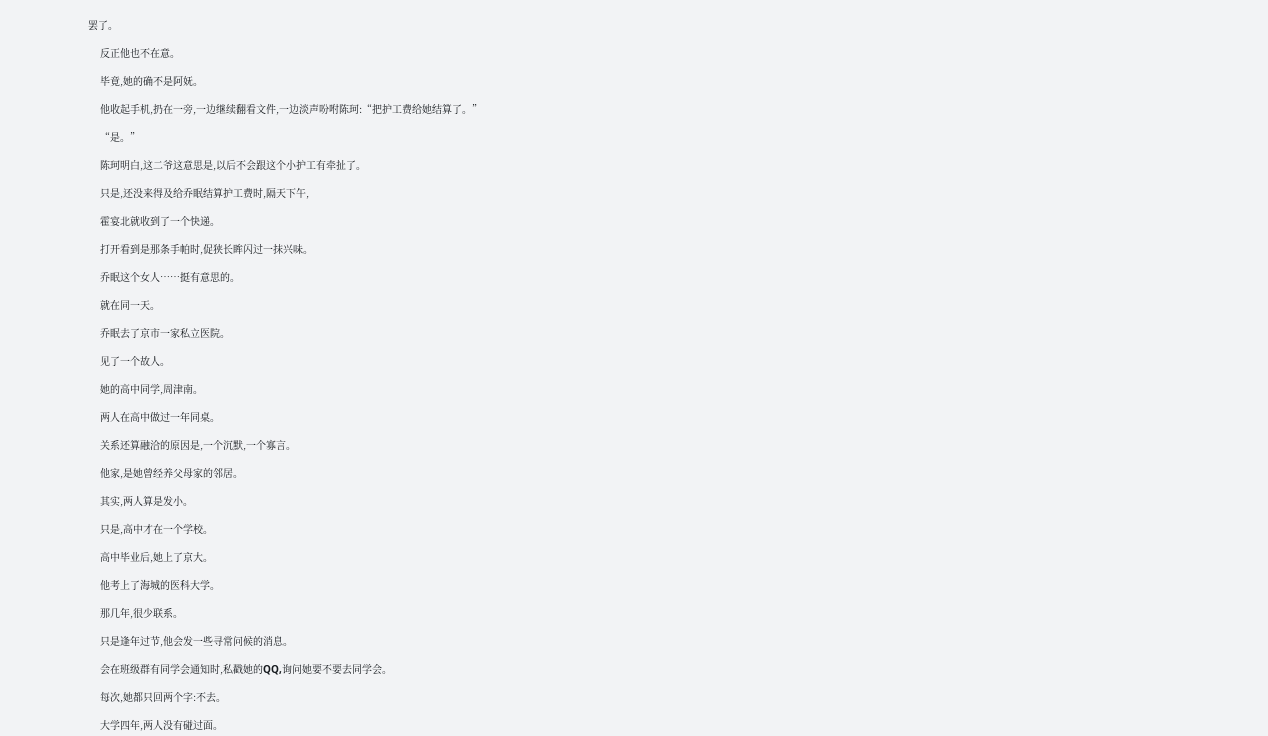罢了。

    反正他也不在意。

    毕竟,她的确不是阿妩。

    他收起手机,扔在一旁,一边继续翻看文件,一边淡声吩咐陈珂:“把护工费给她结算了。”

    “是。”

    陈珂明白,这二爷这意思是,以后不会跟这个小护工有牵扯了。

    只是,还没来得及给乔眠结算护工费时,隔天下午,

    霍宴北就收到了一个快递。

    打开看到是那条手帕时,促狭长眸闪过一抹兴味。

    乔眠这个女人……挺有意思的。

    就在同一天。

    乔眠去了京市一家私立医院。

    见了一个故人。

    她的高中同学,周津南。

    两人在高中做过一年同桌。

    关系还算融洽的原因是,一个沉默,一个寡言。

    他家,是她曾经养父母家的邻居。

    其实,两人算是发小。

    只是,高中才在一个学校。

    高中毕业后,她上了京大。

    他考上了海城的医科大学。

    那几年,很少联系。

    只是逢年过节,他会发一些寻常问候的消息。

    会在班级群有同学会通知时,私戳她的QQ,询问她要不要去同学会。

    每次,她都只回两个字:不去。

    大学四年,两人没有碰过面。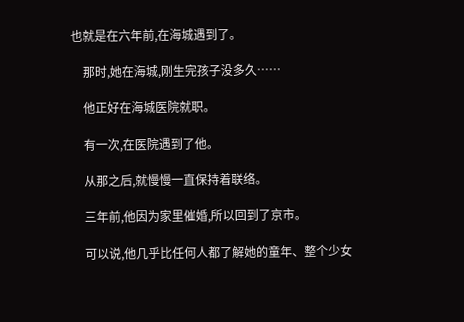也就是在六年前,在海城遇到了。

    那时,她在海城,刚生完孩子没多久……

    他正好在海城医院就职。

    有一次,在医院遇到了他。

    从那之后,就慢慢一直保持着联络。

    三年前,他因为家里催婚,所以回到了京市。

    可以说,他几乎比任何人都了解她的童年、整个少女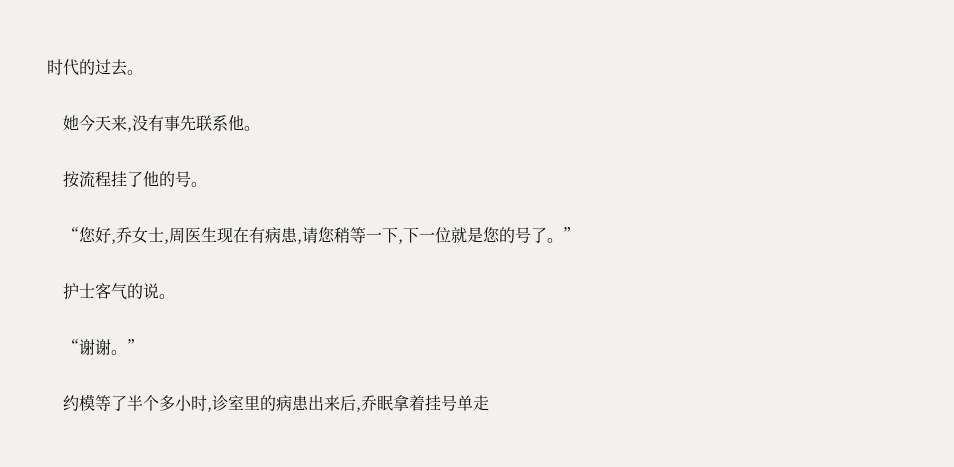时代的过去。

    她今天来,没有事先联系他。

    按流程挂了他的号。

    “您好,乔女士,周医生现在有病患,请您稍等一下,下一位就是您的号了。”

    护士客气的说。

    “谢谢。”

    约模等了半个多小时,诊室里的病患出来后,乔眠拿着挂号单走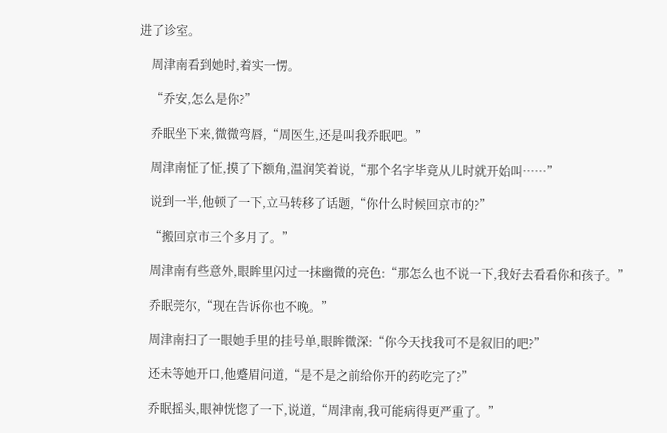进了诊室。

    周津南看到她时,着实一愣。

    “乔安,怎么是你?”

    乔眠坐下来,微微弯唇,“周医生,还是叫我乔眠吧。”

    周津南怔了怔,摸了下额角,温润笑着说,“那个名字毕竟从儿时就开始叫……”

    说到一半,他顿了一下,立马转移了话题,“你什么时候回京市的?”

    “搬回京市三个多月了。”

    周津南有些意外,眼眸里闪过一抹幽微的亮色:“那怎么也不说一下,我好去看看你和孩子。”

    乔眠莞尔,“现在告诉你也不晚。”

    周津南扫了一眼她手里的挂号单,眼眸微深:“你今天找我可不是叙旧的吧?”

    还未等她开口,他蹙眉问道,“是不是之前给你开的药吃完了?”

    乔眠摇头,眼神恍惚了一下,说道,“周津南,我可能病得更严重了。”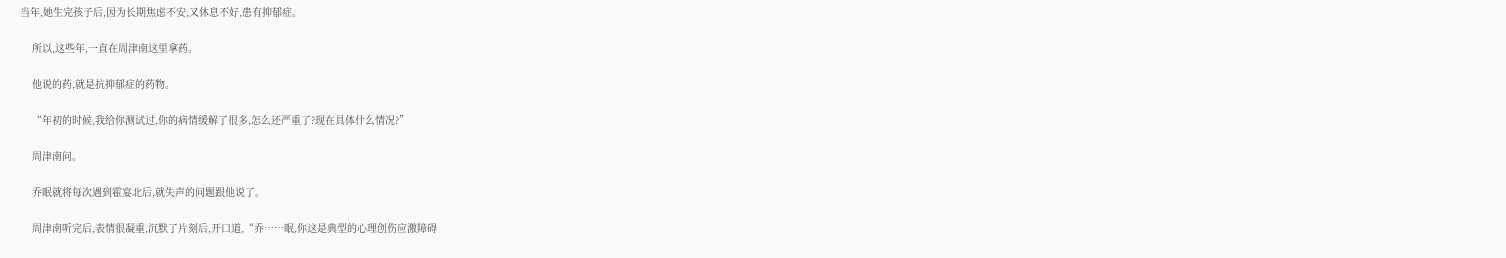当年,她生完孩子后,因为长期焦虑不安,又休息不好,患有抑郁症。

    所以,这些年,一直在周津南这里拿药。

    他说的药,就是抗抑郁症的药物。

    “年初的时候,我给你测试过,你的病情缓解了很多,怎么还严重了?现在具体什么情况?”

    周津南问。

    乔眠就将每次遇到霍宴北后,就失声的问题跟他说了。

    周津南听完后,表情很凝重,沉默了片刻后,开口道,“乔……眠,你这是典型的心理创伤应激障碍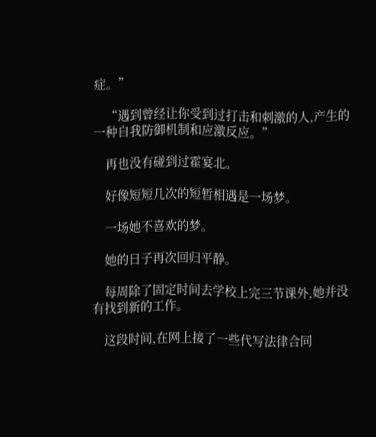症。”

    “遇到曾经让你受到过打击和刺激的人,产生的一种自我防御机制和应激反应。”

    再也没有碰到过霍宴北。

    好像短短几次的短暂相遇是一场梦。

    一场她不喜欢的梦。

    她的日子再次回归平静。

    每周除了固定时间去学校上完三节课外,她并没有找到新的工作。

    这段时间,在网上接了一些代写法律合同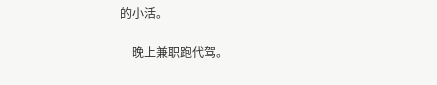的小活。

    晚上兼职跑代驾。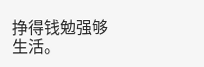挣得钱勉强够生活。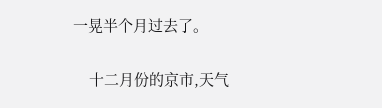一晃半个月过去了。

    十二月份的京市,天气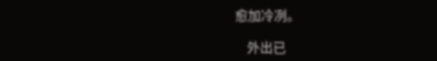愈加冷冽。

    外出已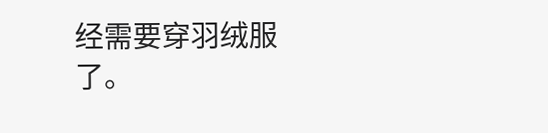经需要穿羽绒服了。